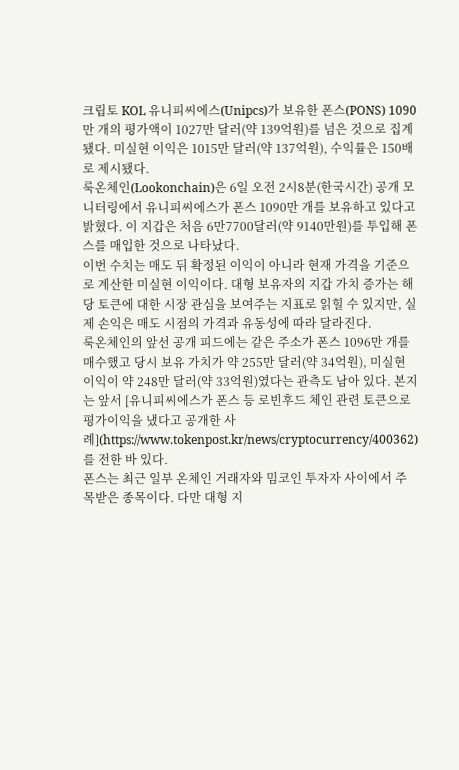크립토 KOL 유니피씨에스(Unipcs)가 보유한 폰스(PONS) 1090만 개의 평가액이 1027만 달러(약 139억원)를 넘은 것으로 집계됐다. 미실현 이익은 1015만 달러(약 137억원), 수익률은 150배로 제시됐다.
룩온체인(Lookonchain)은 6일 오전 2시8분(한국시간) 공개 모니터링에서 유니피씨에스가 폰스 1090만 개를 보유하고 있다고 밝혔다. 이 지갑은 처음 6만7700달러(약 9140만원)를 투입해 폰스를 매입한 것으로 나타났다.
이번 수치는 매도 뒤 확정된 이익이 아니라 현재 가격을 기준으로 계산한 미실현 이익이다. 대형 보유자의 지갑 가치 증가는 해당 토큰에 대한 시장 관심을 보여주는 지표로 읽힐 수 있지만, 실제 손익은 매도 시점의 가격과 유동성에 따라 달라진다.
룩온체인의 앞선 공개 피드에는 같은 주소가 폰스 1096만 개를 매수했고 당시 보유 가치가 약 255만 달러(약 34억원), 미실현 이익이 약 248만 달러(약 33억원)였다는 관측도 남아 있다. 본지는 앞서 [유니피씨에스가 폰스 등 로빈후드 체인 관련 토큰으로 평가이익을 냈다고 공개한 사례](https://www.tokenpost.kr/news/cryptocurrency/400362)를 전한 바 있다.
폰스는 최근 일부 온체인 거래자와 밈코인 투자자 사이에서 주목받은 종목이다. 다만 대형 지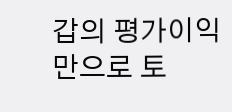갑의 평가이익만으로 토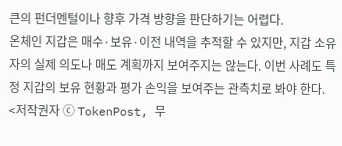큰의 펀더멘털이나 향후 가격 방향을 판단하기는 어렵다.
온체인 지갑은 매수·보유·이전 내역을 추적할 수 있지만, 지갑 소유자의 실제 의도나 매도 계획까지 보여주지는 않는다. 이번 사례도 특정 지갑의 보유 현황과 평가 손익을 보여주는 관측치로 봐야 한다.
<저작권자 ⓒ TokenPost, 무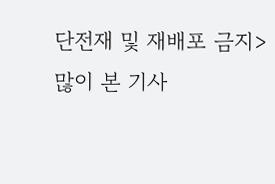단전재 및 재배포 금지>
많이 본 기사